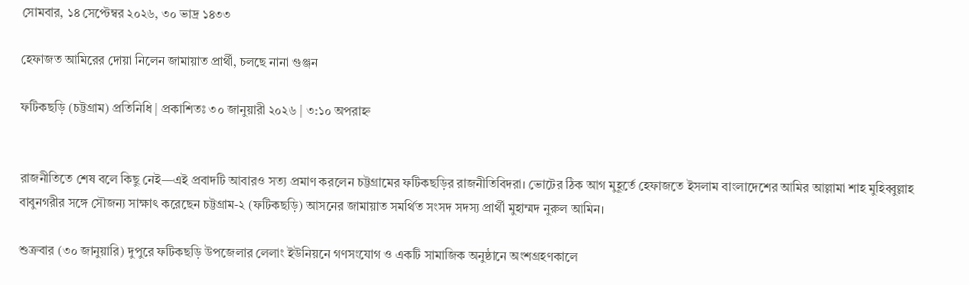সোমবার, ১৪ সেপ্টেম্বর ২০২৬, ৩০ ভাদ্র ১৪৩৩

হেফাজত আমিরের দোয়া নিলেন জামায়াত প্রার্থী, চলছে নানা গুঞ্জন

ফটিকছড়ি (চট্টগ্রাম) প্রতিনিধি | প্রকাশিতঃ ৩০ জানুয়ারী ২০২৬ | ৩:১০ অপরাহ্ন


রাজনীতিতে শেষ বলে কিছু নেই—এই প্রবাদটি আবারও সত্য প্রমাণ করলেন চট্টগ্রামের ফটিকছড়ির রাজনীতিবিদরা। ভোটের ঠিক আগ মুহূর্তে হেফাজতে ইসলাম বাংলাদেশের আমির আল্লামা শাহ মুহিব্বুল্লাহ বাবুনগরীর সঙ্গে সৌজন্য সাক্ষাৎ করেছেন চট্টগ্রাম-২ (ফটিকছড়ি) আসনের জামায়াত সমর্থিত সংসদ সদস্য প্রার্থী মুহাম্মদ নুরুল আমিন।

শুক্রবার (৩০ জানুয়ারি) দুপুরে ফটিকছড়ি উপজেলার লেলাং ইউনিয়নে গণসংযোগ ও একটি সামাজিক অনুষ্ঠানে অংশগ্রহণকালে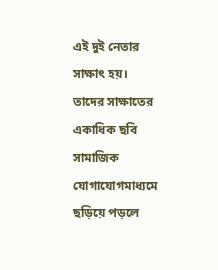এই দুই নেতার সাক্ষাৎ হয়। তাদের সাক্ষাতের একাধিক ছবি সামাজিক যোগাযোগমাধ্যমে ছড়িয়ে পড়লে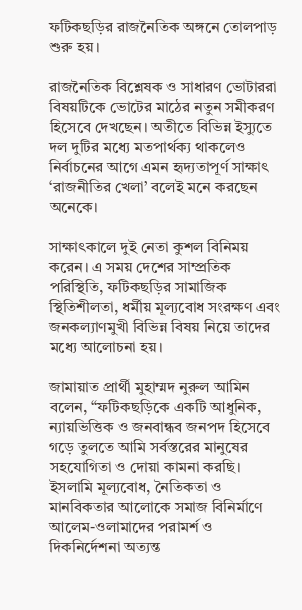ফটিকছড়ির রাজনৈতিক অঙ্গনে তোলপাড় শুরু হয়।

রাজনৈতিক বিশ্লেষক ও সাধারণ ভোটাররা বিষয়টিকে ভোটের মাঠের নতুন সমীকরণ হিসেবে দেখছেন। অতীতে বিভিন্ন ইস্যুতে দল দুটির মধ্যে মতপার্থক্য থাকলেও নির্বাচনের আগে এমন হৃদ্যতাপূর্ণ সাক্ষাৎ ‘রাজনীতির খেলা’ বলেই মনে করছেন অনেকে।

সাক্ষাৎকালে দুই নেতা কুশল বিনিময় করেন। এ সময় দেশের সাম্প্রতিক পরিস্থিতি, ফটিকছড়ির সামাজিক স্থিতিশীলতা, ধর্মীয় মূল্যবোধ সংরক্ষণ এবং জনকল্যাণমুখী বিভিন্ন বিষয় নিয়ে তাদের মধ্যে আলোচনা হয়।

জামায়াত প্রার্থী মুহাম্মদ নুরুল আমিন বলেন, “ফটিকছড়িকে একটি আধুনিক, ন্যায়ভিত্তিক ও জনবান্ধব জনপদ হিসেবে গড়ে তুলতে আমি সর্বস্তরের মানুষের সহযোগিতা ও দোয়া কামনা করছি। ইসলামি মূল্যবোধ, নৈতিকতা ও মানবিকতার আলোকে সমাজ বিনির্মাণে আলেম-ওলামাদের পরামর্শ ও দিকনির্দেশনা অত্যন্ত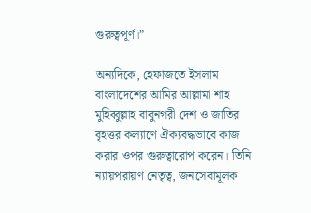গুরুত্বপূর্ণ।”

অন্যদিকে, হেফাজতে ইসলাম বাংলাদেশের আমির আল্লামা শাহ মুহিব্বুল্লাহ বাবুনগরী দেশ ও জাতির বৃহত্তর কল্যাণে ঐক্যবদ্ধভাবে কাজ করার ওপর গুরুত্বারোপ করেন। তিনি ন্যায়পরায়ণ নেতৃত্ব, জনসেবামূলক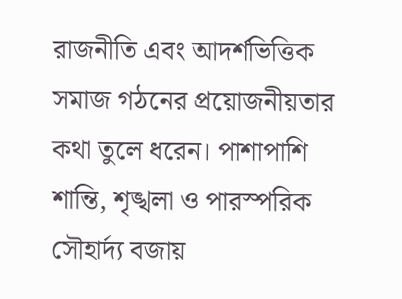রাজনীতি এবং আদর্শভিত্তিক সমাজ গঠনের প্রয়োজনীয়তার কথা তুলে ধরেন। পাশাপাশি শান্তি, শৃঙ্খলা ও পারস্পরিক সৌহার্দ্য বজায়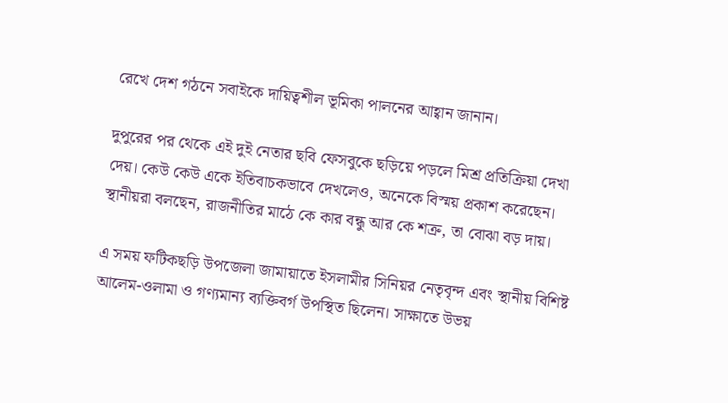রেখে দেশ গঠনে সবাইকে দায়িত্বশীল ভূমিকা পালনের আহ্বান জানান।

দুপুরের পর থেকে এই দুই নেতার ছবি ফেসবুকে ছড়িয়ে পড়লে মিশ্র প্রতিক্রিয়া দেখা দেয়। কেউ কেউ একে ইতিবাচকভাবে দেখলেও, অনেকে বিস্ময় প্রকাশ করেছেন। স্থানীয়রা বলছেন, রাজনীতির মাঠে কে কার বন্ধু আর কে শত্রু, তা বোঝা বড় দায়।

এ সময় ফটিকছড়ি উপজেলা জামায়াতে ইসলামীর সিনিয়র নেতৃবৃন্দ এবং স্থানীয় বিশিষ্ট আলেম-ওলামা ও গণ্যমান্য ব্যক্তিবর্গ উপস্থিত ছিলেন। সাক্ষাতে উভয়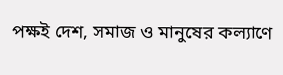পক্ষই দেশ, সমাজ ও মানুষের কল্যাণে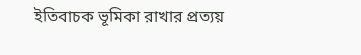ইতিবাচক ভূমিকা রাখার প্রত্যয়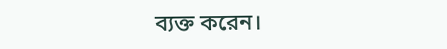ব্যক্ত করেন।